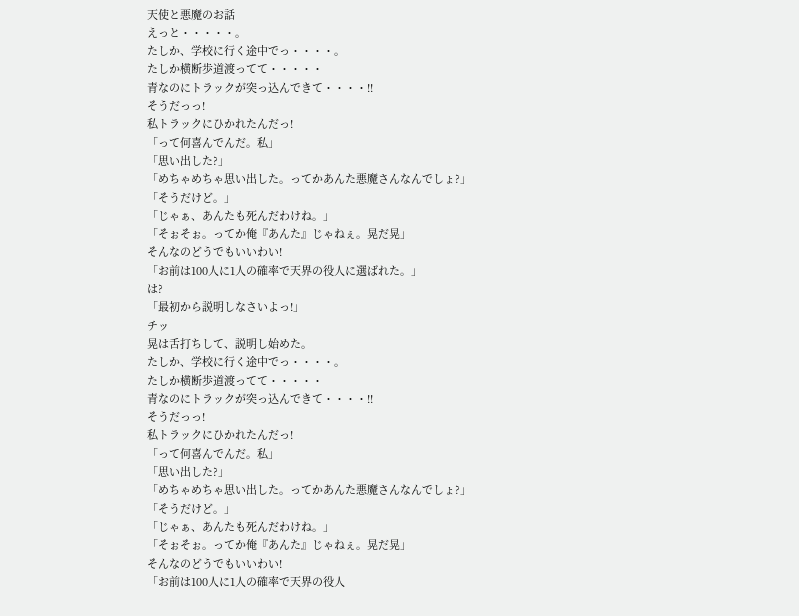天使と悪魔のお話
えっと・・・・・。
たしか、学校に行く途中でっ・・・・。
たしか横断歩道渡ってて・・・・・
青なのにトラックが突っ込んできて・・・・!!
そうだっっ!
私トラックにひかれたんだっ!
「って何喜んでんだ。私」
「思い出した?」
「めちゃめちゃ思い出した。ってかあんた悪魔さんなんでしょ?」
「そうだけど。」
「じゃぁ、あんたも死んだわけね。」
「そぉそぉ。ってか俺『あんた』じゃねぇ。晃だ晃」
そんなのどうでもいいわい!
「お前は100人に1人の確率で天界の役人に選ばれた。」
は?
「最初から説明しなさいよっ!」
チッ
晃は舌打ちして、説明し始めた。
たしか、学校に行く途中でっ・・・・。
たしか横断歩道渡ってて・・・・・
青なのにトラックが突っ込んできて・・・・!!
そうだっっ!
私トラックにひかれたんだっ!
「って何喜んでんだ。私」
「思い出した?」
「めちゃめちゃ思い出した。ってかあんた悪魔さんなんでしょ?」
「そうだけど。」
「じゃぁ、あんたも死んだわけね。」
「そぉそぉ。ってか俺『あんた』じゃねぇ。晃だ晃」
そんなのどうでもいいわい!
「お前は100人に1人の確率で天界の役人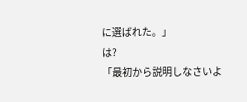に選ばれた。」
は?
「最初から説明しなさいよ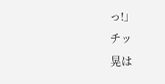っ!」
チッ
晃は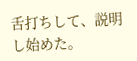舌打ちして、説明し始めた。